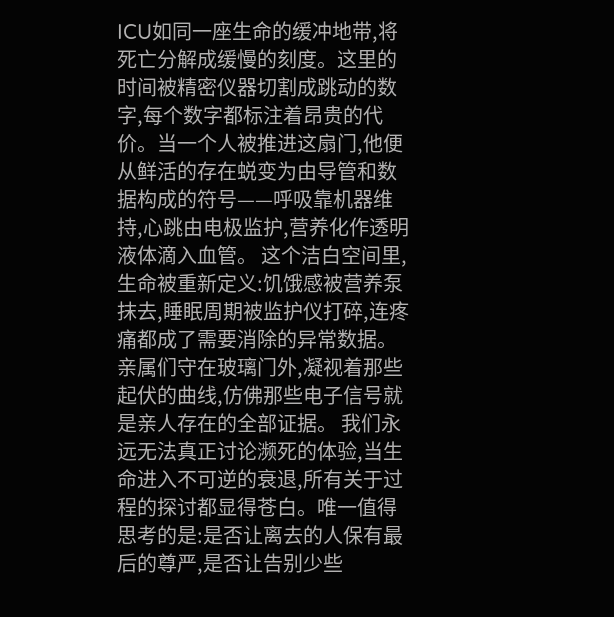ICU如同一座生命的缓冲地带,将死亡分解成缓慢的刻度。这里的时间被精密仪器切割成跳动的数字,每个数字都标注着昂贵的代价。当一个人被推进这扇门,他便从鲜活的存在蜕变为由导管和数据构成的符号——呼吸靠机器维持,心跳由电极监护,营养化作透明液体滴入血管。 这个洁白空间里,生命被重新定义:饥饿感被营养泵抹去,睡眠周期被监护仪打碎,连疼痛都成了需要消除的异常数据。亲属们守在玻璃门外,凝视着那些起伏的曲线,仿佛那些电子信号就是亲人存在的全部证据。 我们永远无法真正讨论濒死的体验,当生命进入不可逆的衰退,所有关于过程的探讨都显得苍白。唯一值得思考的是:是否让离去的人保有最后的尊严,是否让告别少些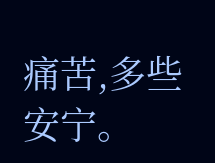痛苦,多些安宁。